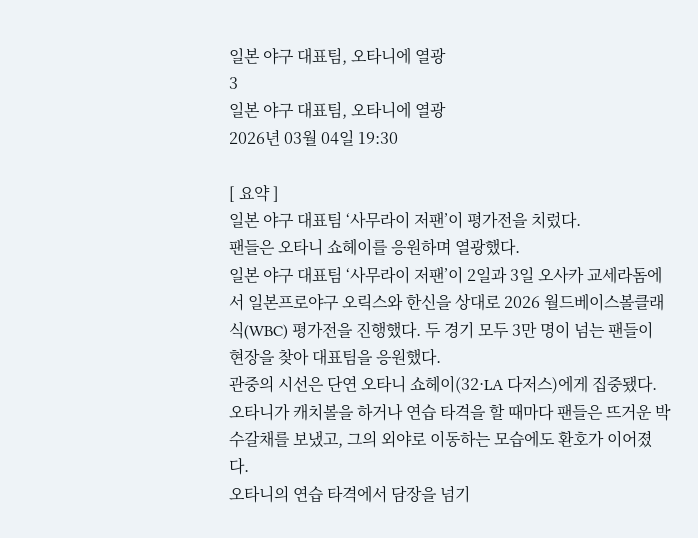일본 야구 대표팀, 오타니에 열광
3
일본 야구 대표팀, 오타니에 열광
2026년 03월 04일 19:30

[ 요약 ]
일본 야구 대표팀 ‘사무라이 저팬’이 평가전을 치렀다.
팬들은 오타니 쇼헤이를 응원하며 열광했다.
일본 야구 대표팀 ‘사무라이 저팬’이 2일과 3일 오사카 교세라돔에서 일본프로야구 오릭스와 한신을 상대로 2026 월드베이스볼클래식(WBC) 평가전을 진행했다. 두 경기 모두 3만 명이 넘는 팬들이 현장을 찾아 대표팀을 응원했다.
관중의 시선은 단연 오타니 쇼헤이(32·LA 다저스)에게 집중됐다. 오타니가 캐치볼을 하거나 연습 타격을 할 때마다 팬들은 뜨거운 박수갈채를 보냈고, 그의 외야로 이동하는 모습에도 환호가 이어졌다.
오타니의 연습 타격에서 담장을 넘기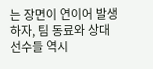는 장면이 연이어 발생하자, 팀 동료와 상대 선수들 역시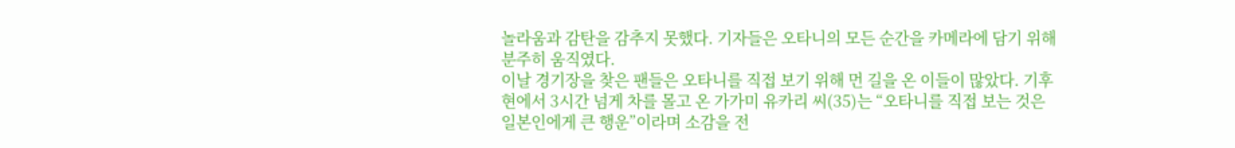놀라움과 감탄을 감추지 못했다. 기자들은 오타니의 모든 순간을 카메라에 담기 위해 분주히 움직였다.
이날 경기장을 찾은 팬들은 오타니를 직접 보기 위해 먼 길을 온 이들이 많았다. 기후현에서 3시간 넘게 차를 몰고 온 가가미 유카리 씨(35)는 “오타니를 직접 보는 것은 일본인에게 큰 행운”이라며 소감을 전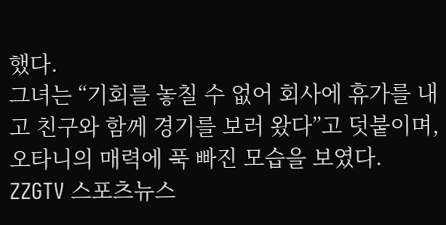했다.
그녀는 “기회를 놓칠 수 없어 회사에 휴가를 내고 친구와 함께 경기를 보러 왔다”고 덧붙이며, 오타니의 매력에 푹 빠진 모습을 보였다.
ZZGTV 스포츠뉴스